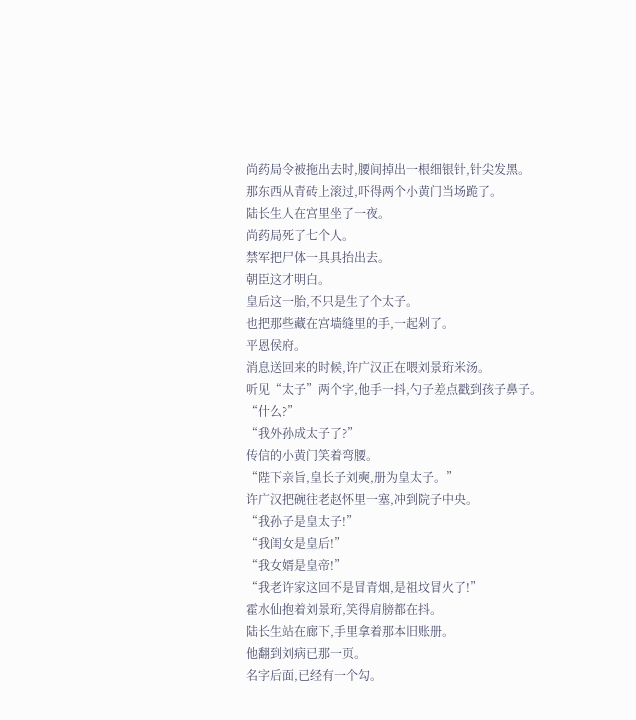尚药局令被拖出去时,腰间掉出一根细银针,针尖发黑。
那东西从青砖上滚过,吓得两个小黄门当场跪了。
陆长生人在宫里坐了一夜。
尚药局死了七个人。
禁军把尸体一具具抬出去。
朝臣这才明白。
皇后这一胎,不只是生了个太子。
也把那些藏在宫墙缝里的手,一起剁了。
平恩侯府。
消息送回来的时候,许广汉正在喂刘景珩米汤。
听见“太子”两个字,他手一抖,勺子差点戳到孩子鼻子。
“什么?”
“我外孙成太子了?”
传信的小黄门笑着弯腰。
“陛下亲旨,皇长子刘奭,册为皇太子。”
许广汉把碗往老赵怀里一塞,冲到院子中央。
“我孙子是皇太子!”
“我闺女是皇后!”
“我女婿是皇帝!”
“我老许家这回不是冒青烟,是祖坟冒火了!”
霍水仙抱着刘景珩,笑得肩膀都在抖。
陆长生站在廊下,手里拿着那本旧账册。
他翻到刘病已那一页。
名字后面,已经有一个勾。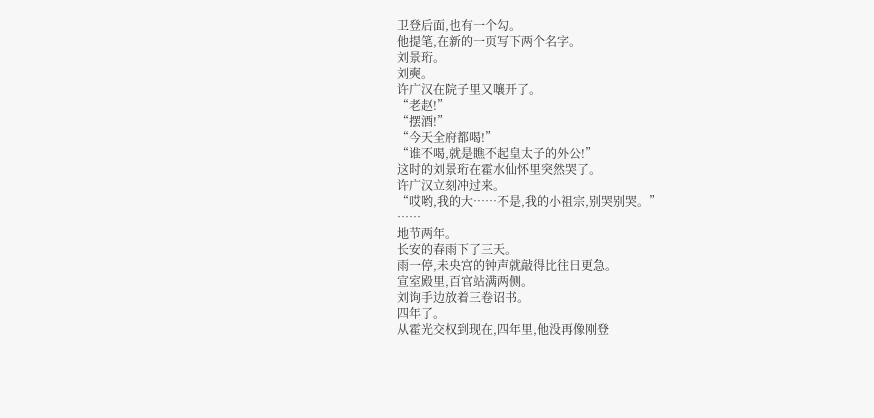卫登后面,也有一个勾。
他提笔,在新的一页写下两个名字。
刘景珩。
刘奭。
许广汉在院子里又嚷开了。
“老赵!”
“摆酒!”
“今天全府都喝!”
“谁不喝,就是瞧不起皇太子的外公!”
这时的刘景珩在霍水仙怀里突然哭了。
许广汉立刻冲过来。
“哎哟,我的大……不是,我的小祖宗,别哭别哭。”
……
地节两年。
长安的春雨下了三天。
雨一停,未央宫的钟声就敲得比往日更急。
宣室殿里,百官站满两侧。
刘询手边放着三卷诏书。
四年了。
从霍光交权到现在,四年里,他没再像刚登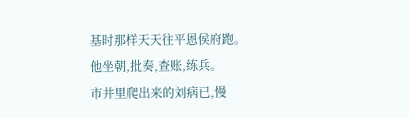基时那样天天往平恩侯府跑。
他坐朝,批奏,查账,练兵。
市井里爬出来的刘病已,慢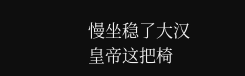慢坐稳了大汉皇帝这把椅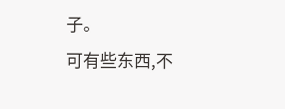子。
可有些东西,不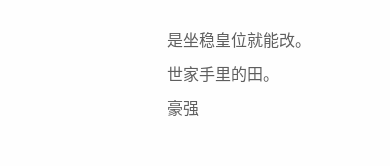是坐稳皇位就能改。
世家手里的田。
豪强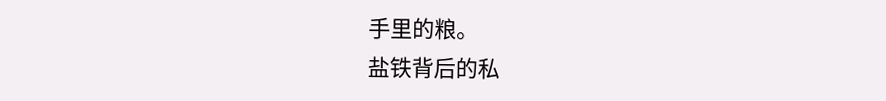手里的粮。
盐铁背后的私